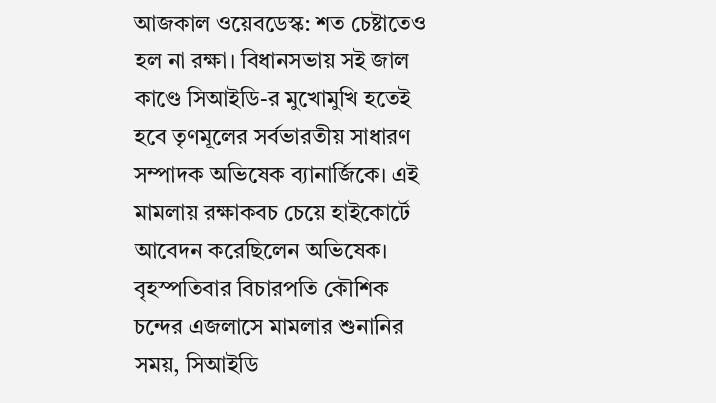আজকাল ওয়েবডেস্ক: শত চেষ্টাতেও হল না রক্ষা। বিধানসভায় সই জাল কাণ্ডে সিআইডি-র মুখোমুখি হতেই হবে তৃণমূলের সর্বভারতীয় সাধারণ সম্পাদক অভিষেক ব্যানার্জিকে। এই মামলায় রক্ষাকবচ চেয়ে হাইকোর্টে আবেদন করেছিলেন অভিষেক।
বৃহস্পতিবার বিচারপতি কৌশিক চন্দের এজলাসে মামলার শুনানির সময়, সিআইডি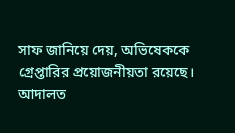সাফ জানিয়ে দেয়, অভিষেককে গ্রেপ্তারির প্রয়োজনীয়তা রয়েছে। আদালত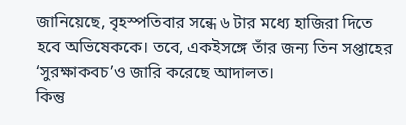জানিয়েছে, বৃহস্পতিবার সন্ধে ৬ টার মধ্যে হাজিরা দিতে হবে অভিষেককে। তবে, একইসঙ্গে তাঁর জন্য তিন সপ্তাহের ‘সুরক্ষাকবচ’ও জারি করেছে আদালত।
কিন্তু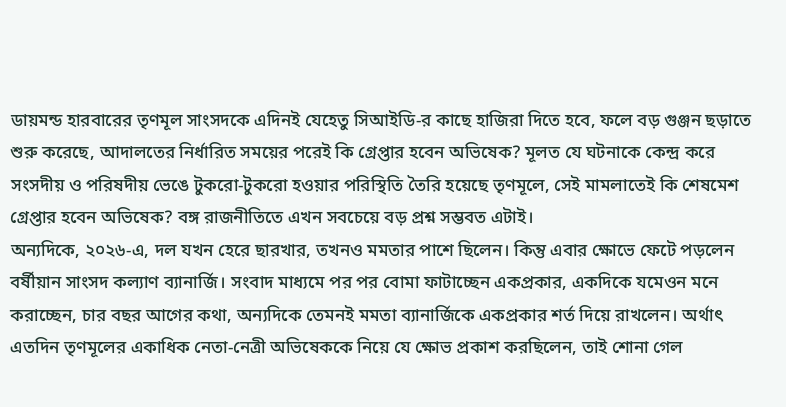ডায়মন্ড হারবারের তৃণমূল সাংসদকে এদিনই যেহেতু সিআইডি-র কাছে হাজিরা দিতে হবে, ফলে বড় গুঞ্জন ছড়াতে শুরু করেছে, আদালতের নির্ধারিত সময়ের পরেই কি গ্রেপ্তার হবেন অভিষেক? মূলত যে ঘটনাকে কেন্দ্র করে সংসদীয় ও পরিষদীয় ভেঙে টুকরো-টুকরো হওয়ার পরিস্থিতি তৈরি হয়েছে তৃণমূলে, সেই মামলাতেই কি শেষমেশ গ্রেপ্তার হবেন অভিষেক? বঙ্গ রাজনীতিতে এখন সবচেয়ে বড় প্রশ্ন সম্ভবত এটাই।
অন্যদিকে, ২০২৬-এ, দল যখন হেরে ছারখার, তখনও মমতার পাশে ছিলেন। কিন্তু এবার ক্ষোভে ফেটে পড়লেন বর্ষীয়ান সাংসদ কল্যাণ ব্যানার্জি। সংবাদ মাধ্যমে পর পর বোমা ফাটাচ্ছেন একপ্রকার, একদিকে যমেওন মনে করাচ্ছেন, চার বছর আগের কথা, অন্যদিকে তেমনই মমতা ব্যানার্জিকে একপ্রকার শর্ত দিয়ে রাখলেন। অর্থাৎ এতদিন তৃণমূলের একাধিক নেতা-নেত্রী অভিষেককে নিয়ে যে ক্ষোভ প্রকাশ করছিলেন, তাই শোনা গেল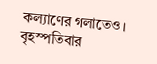কল্যাণের গলাতেও।
বৃহস্পতিবার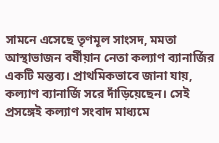সামনে এসেছে তৃণমূল সাংসদ, মমতা আস্থাভাজন বর্ষীয়ান নেতা কল্যাণ ব্যানার্জির একটি মন্তব্য। প্রাথমিকভাবে জানা যায়, কল্যাণ ব্যানার্জি সরে দাঁড়িয়েছেন। সেই প্রসঙ্গেই কল্যাণ সংবাদ মাধ্যমে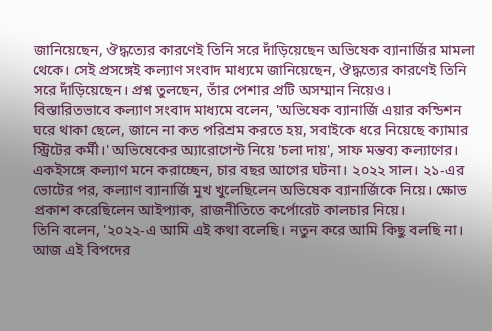জানিয়েছেন, ঔদ্ধত্যের কারণেই তিনি সরে দাঁড়িয়েছেন অভিষেক ব্যানার্জির মামলা থেকে। সেই প্রসঙ্গেই কল্যাণ সংবাদ মাধ্যমে জানিয়েছেন, ঔদ্ধত্যের কারণেই তিনি সরে দাঁড়িয়েছেন। প্রশ্ন তুলছেন, তাঁর পেশার প্রটি অসম্মান নিয়েও।
বিস্তারিতভাবে কল্যাণ সংবাদ মাধ্যমে বলেন, 'অভিষেক ব্যানার্জি এয়ার কন্ডিশন ঘরে থাকা ছেলে, জানে না কত পরিশ্রম করতে হয়, সবাইকে ধরে নিয়েছে ক্যামার স্ট্রিটের কর্মী।' অভিষেকের অ্যারোগেন্ট নিয়ে 'চলা দায়', সাফ মন্তব্য কল্যাণের। একইসঙ্গে কল্যাণ মনে করাচ্ছেন, চার বছর আগের ঘটনা। ২০২২ সাল। ২১-এর ভোটের পর, কল্যাণ ব্যানার্জি মুখ খুলেছিলেন অভিষেক ব্যানার্জিকে নিয়ে। ক্ষোভ প্রকাশ করেছিলেন আইপ্যাক, রাজনীতিতে কর্পোরেট কালচার নিয়ে।
তিনি বলেন, '২০২২-এ আমি এই কথা বলেছি। নতুন করে আমি কিছু বলছি না। আজ এই বিপদের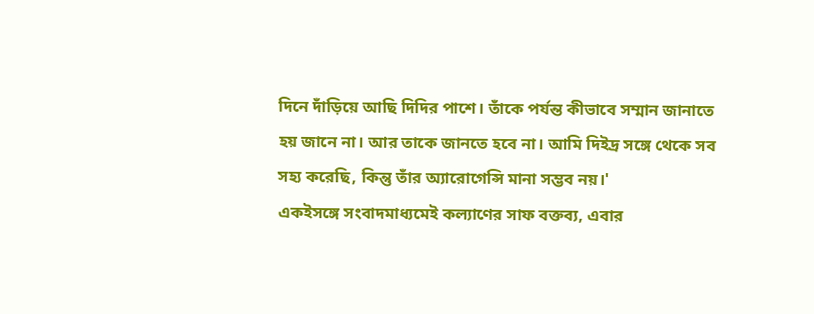দিনে দাঁড়িয়ে আছি দিদির পাশে। তাঁকে পর্যন্ত কীভাবে সম্মান জানাতে হয় জানে না। আর তাকে জানতে হবে না। আমি দিইদ্র সঙ্গে থেকে সব সহ্য করেছি, কিন্তু তাঁর অ্যারোগেন্সি মানা সম্ভব নয়।'
একইসঙ্গে সংবাদমাধ্যমেই কল্যাণের সাফ বক্তব্য, এবার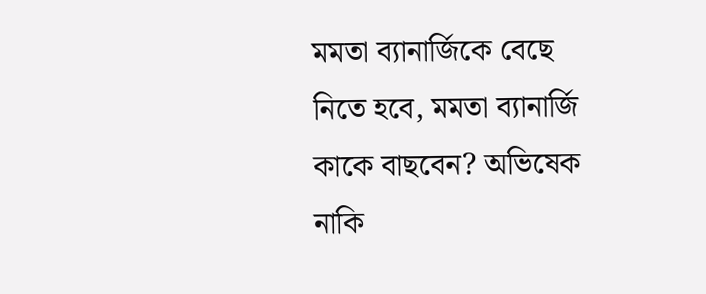মমতা ব্যানার্জিকে বেছে নিতে হবে, মমতা ব্যানার্জি কাকে বাছবেন? অভিষেক নাকি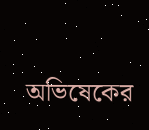অভিষেকের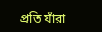প্রতি যাঁরা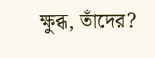ক্ষুব্ধ, তাঁদের?